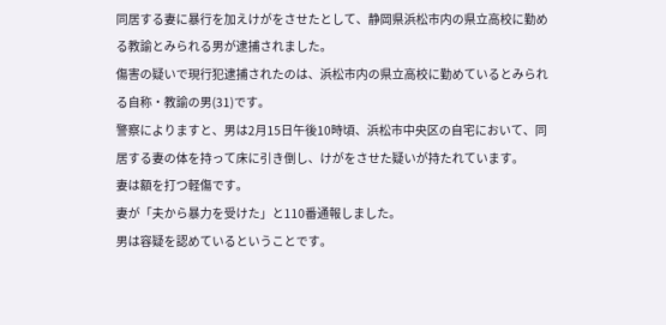同居する妻に暴行を加えけがをさせたとして、静岡県浜松市内の県立高校に勤める教諭とみられる男が逮捕されました。
傷害の疑いで現行犯逮捕されたのは、浜松市内の県立高校に勤めているとみられる自称・教諭の男(31)です。
警察によりますと、男は2月15日午後10時頃、浜松市中央区の自宅において、同居する妻の体を持って床に引き倒し、けがをさせた疑いが持たれています。
妻は額を打つ軽傷です。
妻が「夫から暴力を受けた」と110番通報しました。
男は容疑を認めているということです。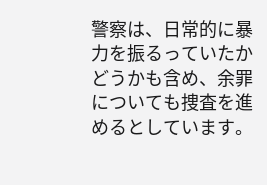警察は、日常的に暴力を振るっていたかどうかも含め、余罪についても捜査を進めるとしています。